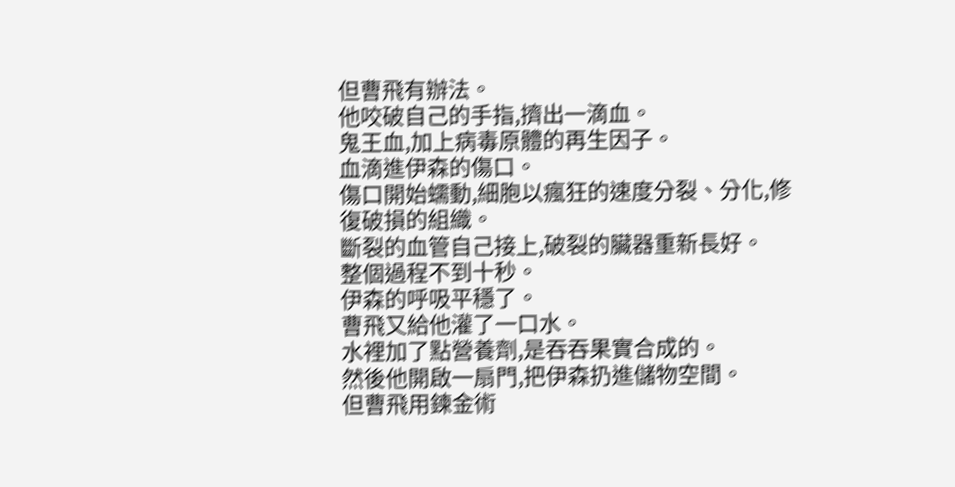但曹飛有辦法。
他咬破自己的手指,擠出一滴血。
鬼王血,加上病毒原體的再生因子。
血滴進伊森的傷口。
傷口開始蠕動,細胞以瘋狂的速度分裂、分化,修復破損的組織。
斷裂的血管自己接上,破裂的臟器重新長好。
整個過程不到十秒。
伊森的呼吸平穩了。
曹飛又給他灌了一口水。
水裡加了點營養劑,是吞吞果實合成的。
然後他開啟一扇門,把伊森扔進儲物空間。
但曹飛用鍊金術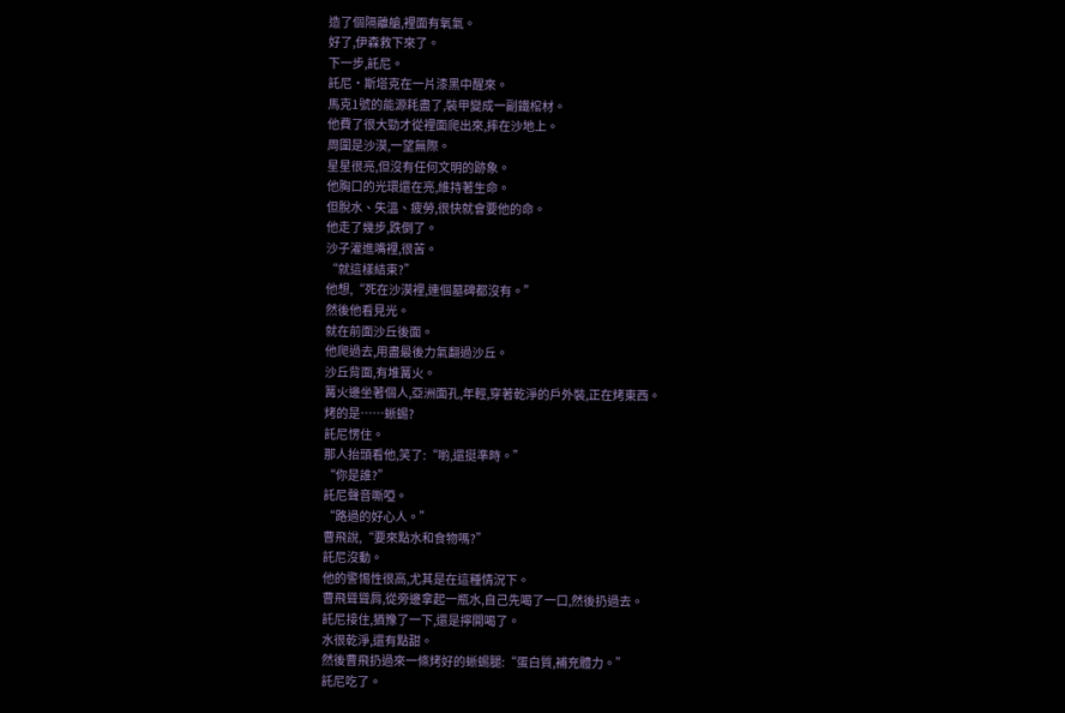造了個隔離艙,裡面有氧氣。
好了,伊森救下來了。
下一步,託尼。
託尼·斯塔克在一片漆黑中醒來。
馬克1號的能源耗盡了,裝甲變成一副鐵棺材。
他費了很大勁才從裡面爬出來,摔在沙地上。
周圍是沙漠,一望無際。
星星很亮,但沒有任何文明的跡象。
他胸口的光環還在亮,維持著生命。
但脫水、失溫、疲勞,很快就會要他的命。
他走了幾步,跌倒了。
沙子灌進嘴裡,很苦。
“就這樣結束?”
他想,“死在沙漠裡,連個墓碑都沒有。”
然後他看見光。
就在前面沙丘後面。
他爬過去,用盡最後力氣翻過沙丘。
沙丘背面,有堆篝火。
篝火邊坐著個人,亞洲面孔,年輕,穿著乾淨的戶外裝,正在烤東西。
烤的是……蜥蜴?
託尼愣住。
那人抬頭看他,笑了:“喲,還挺準時。”
“你是誰?”
託尼聲音嘶啞。
“路過的好心人。”
曹飛說,“要來點水和食物嗎?”
託尼沒動。
他的警惕性很高,尤其是在這種情況下。
曹飛聳聳肩,從旁邊拿起一瓶水,自己先喝了一口,然後扔過去。
託尼接住,猶豫了一下,還是擰開喝了。
水很乾淨,還有點甜。
然後曹飛扔過來一條烤好的蜥蜴腿:“蛋白質,補充體力。”
託尼吃了。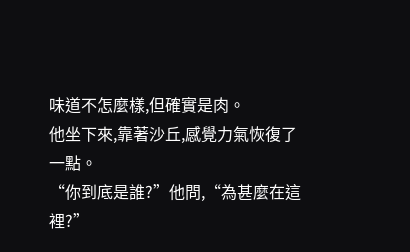味道不怎麼樣,但確實是肉。
他坐下來,靠著沙丘,感覺力氣恢復了一點。
“你到底是誰?”他問,“為甚麼在這裡?”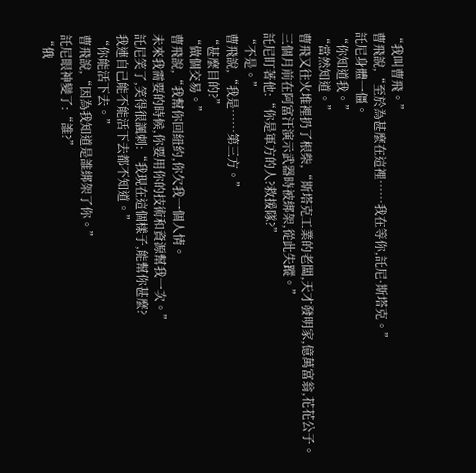“我叫曹飛。”
曹飛說,“至於為甚麼在這裡……我在等你,託尼·斯塔克。”
託尼身體一僵。
“你知道我。”
“當然知道。”
曹飛又往火堆裡扔了根柴,“斯塔克工業的老闆,天才發明家,億萬富翁,花花公子。
三個月前在阿富汗演示武器時被綁架,從此失蹤。”
託尼盯著他:“你是軍方的人?救援隊?”
“不是。”
曹飛說,“我是……第三方。”
“甚麼目的?”
“做個交易。”
曹飛說,“我幫你回紐約,你欠我一個人情。
未來我需要的時候,你要用你的技術和資源幫我一次。”
託尼笑了,笑得很諷刺:“我現在這個樣子,能幫你甚麼?
我連自己能不能活下去都不知道。”
“你能活下去。”
曹飛說,“因為我知道是誰綁架了你。”
託尼眼神變了:“誰?”
“俄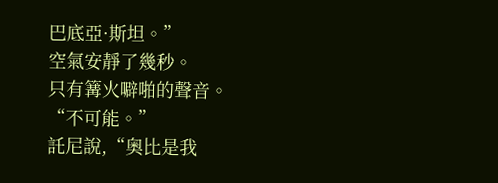巴底亞·斯坦。”
空氣安靜了幾秒。
只有篝火噼啪的聲音。
“不可能。”
託尼說,“奧比是我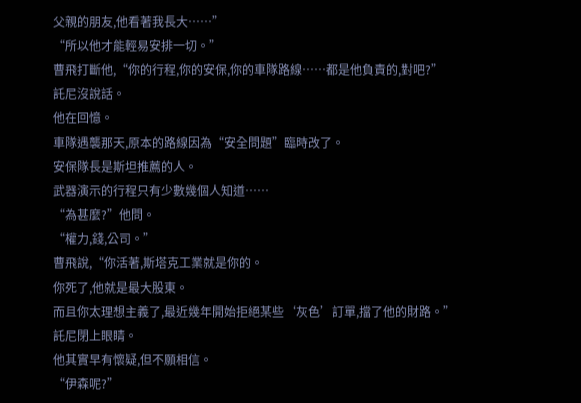父親的朋友,他看著我長大……”
“所以他才能輕易安排一切。”
曹飛打斷他,“你的行程,你的安保,你的車隊路線……都是他負責的,對吧?”
託尼沒說話。
他在回憶。
車隊遇襲那天,原本的路線因為“安全問題”臨時改了。
安保隊長是斯坦推薦的人。
武器演示的行程只有少數幾個人知道……
“為甚麼?”他問。
“權力,錢,公司。”
曹飛說,“你活著,斯塔克工業就是你的。
你死了,他就是最大股東。
而且你太理想主義了,最近幾年開始拒絕某些‘灰色’訂單,擋了他的財路。”
託尼閉上眼睛。
他其實早有懷疑,但不願相信。
“伊森呢?”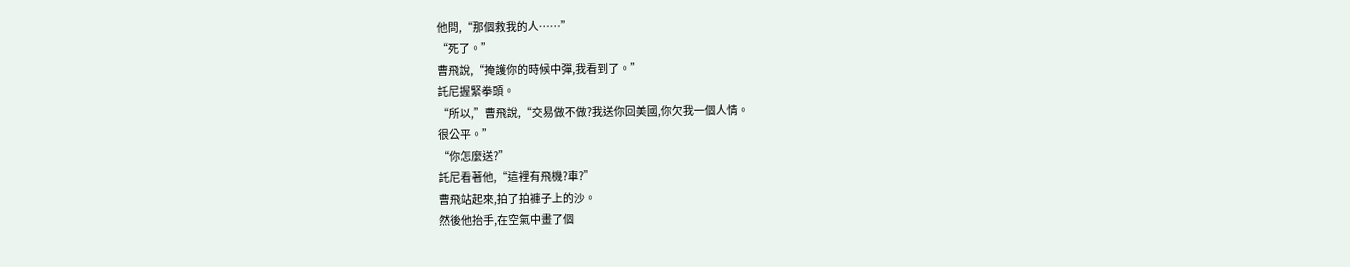他問,“那個救我的人……”
“死了。”
曹飛說,“掩護你的時候中彈,我看到了。”
託尼握緊拳頭。
“所以,”曹飛說,“交易做不做?我送你回美國,你欠我一個人情。
很公平。”
“你怎麼送?”
託尼看著他,“這裡有飛機?車?”
曹飛站起來,拍了拍褲子上的沙。
然後他抬手,在空氣中畫了個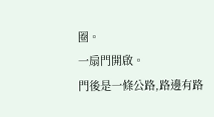圈。
一扇門開啟。
門後是一條公路,路邊有路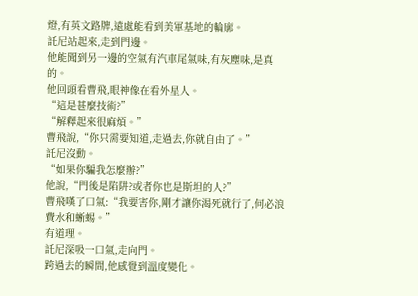燈,有英文路牌,遠處能看到美軍基地的輪廓。
託尼站起來,走到門邊。
他能聞到另一邊的空氣有汽車尾氣味,有灰塵味,是真的。
他回頭看曹飛,眼神像在看外星人。
“這是甚麼技術?”
“解釋起來很麻煩。”
曹飛說,“你只需要知道,走過去,你就自由了。”
託尼沒動。
“如果你騙我怎麼辦?”
他說,“門後是陷阱?或者你也是斯坦的人?”
曹飛嘆了口氣:“我要害你,剛才讓你渴死就行了,何必浪費水和蜥蜴。”
有道理。
託尼深吸一口氣,走向門。
跨過去的瞬間,他感覺到溫度變化。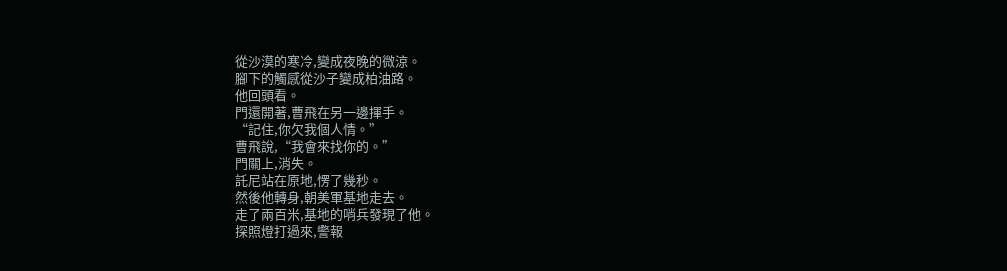從沙漠的寒冷,變成夜晚的微涼。
腳下的觸感從沙子變成柏油路。
他回頭看。
門還開著,曹飛在另一邊揮手。
“記住,你欠我個人情。”
曹飛說,“我會來找你的。”
門關上,消失。
託尼站在原地,愣了幾秒。
然後他轉身,朝美軍基地走去。
走了兩百米,基地的哨兵發現了他。
探照燈打過來,警報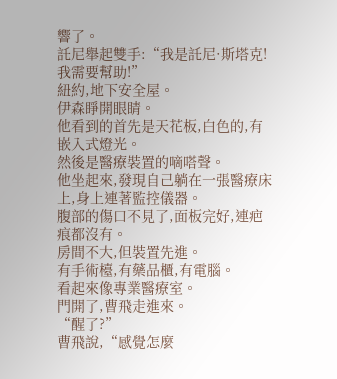響了。
託尼舉起雙手:“我是託尼·斯塔克!我需要幫助!”
紐約,地下安全屋。
伊森睜開眼睛。
他看到的首先是天花板,白色的,有嵌入式燈光。
然後是醫療裝置的嘀嗒聲。
他坐起來,發現自己躺在一張醫療床上,身上連著監控儀器。
腹部的傷口不見了,面板完好,連疤痕都沒有。
房間不大,但裝置先進。
有手術檯,有藥品櫃,有電腦。
看起來像專業醫療室。
門開了,曹飛走進來。
“醒了?”
曹飛說,“感覺怎麼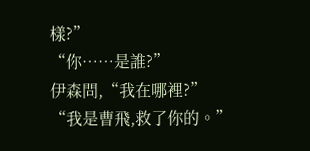樣?”
“你……是誰?”
伊森問,“我在哪裡?”
“我是曹飛,救了你的。”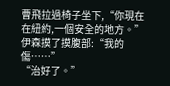曹飛拉過椅子坐下,“你現在在紐約,一個安全的地方。”
伊森摸了摸腹部:“我的傷……”
“治好了。”